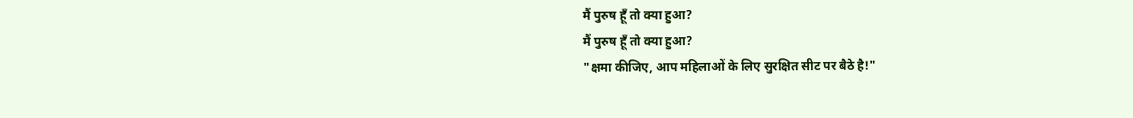मैं पुरुष हूँ तो क्या हुआ?
मैं पुरुष हूँ तो क्या हुआ?
"क्षमा कीजिए, आप महिलाओं के लिए सुरक्षित सीट पर बैठे है!"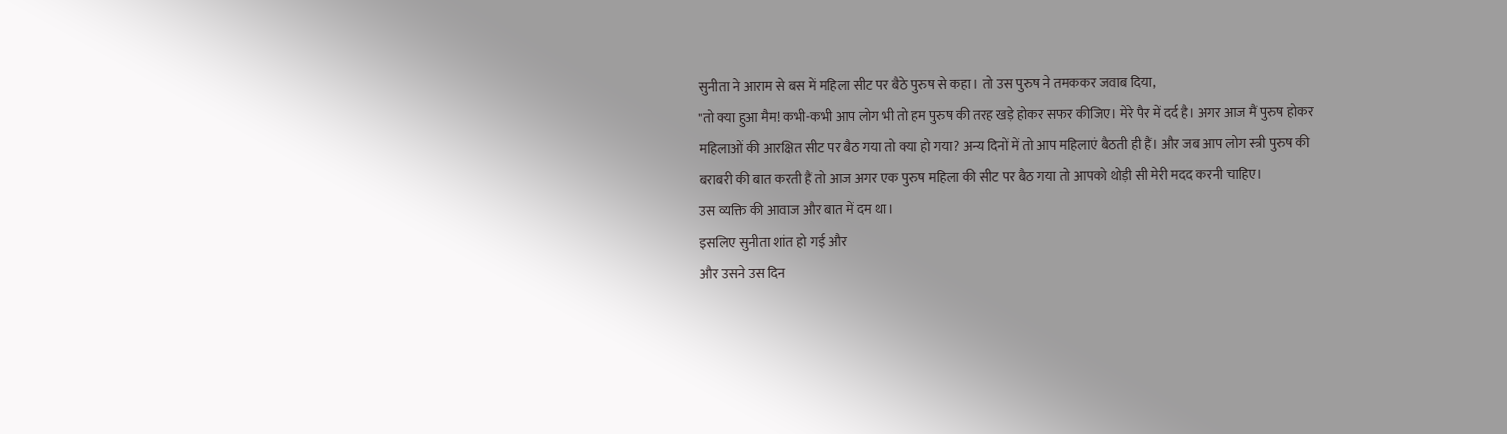सुनीता ने आराम से बस में महिला सीट पर बैठे पुरुष से कहा। तो उस पुरुष ने तमककर जवाब दिया,
"तो क्या हुआ मैम! कभी-कभी आप लोग भी तो हम पुरुष की तरह खड़े होकर सफर कीजिए। मेरे पैर में दर्द है। अगर आज मैं पुरुष होकर महिलाओं की आरक्षित सीट पर बैठ गया तो क्या हो गया? अन्य दिनों में तो आप महिलाएं बैठती ही हैं। और जब आप लोग स्त्री पुरुष की बराबरी की बात करती हैं तो आज अगर एक पुरुष महिला की सीट पर बैठ गया तो आपको थोड़ी सी मेरी मदद करनी चाहिए।
उस व्यक्ति की आवाज और बात में दम था।
इसलिए सुनीता शांत हो गई और
और उसने उस दिन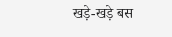खड़े-खड़े बस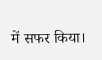में सफर किया।